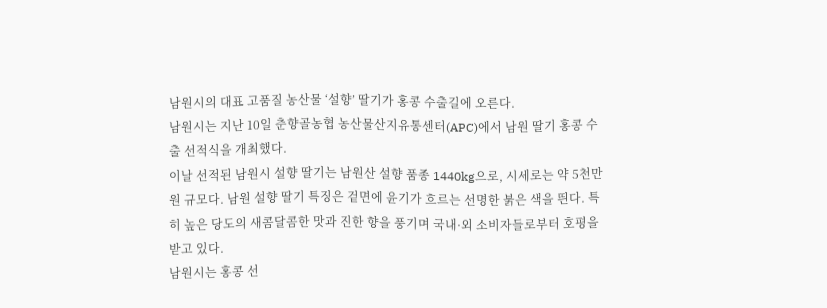남원시의 대표 고품질 농산물 ‘설향’ 딸기가 홍콩 수출길에 오른다.
남원시는 지난 10일 춘향골농협 농산물산지유통센터(APC)에서 남원 딸기 홍콩 수출 선적식을 개최했다.
이날 선적된 남원시 설향 딸기는 남원산 설향 품종 1440kg으로, 시세로는 약 5천만원 규모다. 남원 설향 딸기 특징은 겉면에 윤기가 흐르는 선명한 붉은 색을 띈다. 특히 높은 당도의 새콤달콤한 맛과 진한 향을 풍기며 국내·외 소비자들로부터 호평을 받고 있다.
남원시는 홍콩 선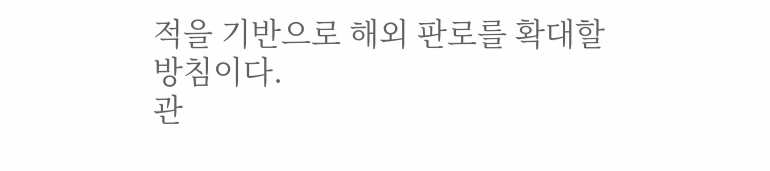적을 기반으로 해외 판로를 확대할 방침이다.
관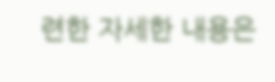련한 자세한 내용은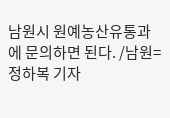남원시 원예농산유통과에 문의하면 된다. /남원=정하복 기자